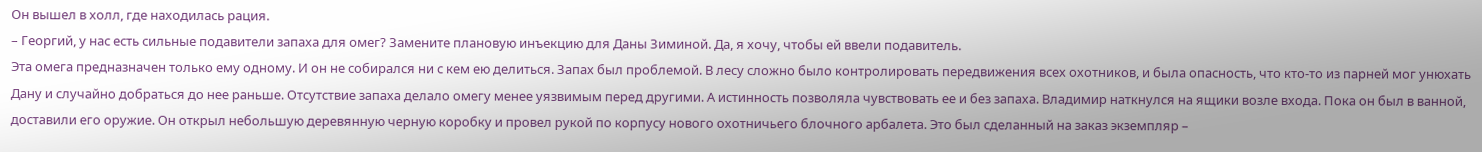Он вышел в холл, где находилась рация.
– Георгий, у нас есть сильные подавители запаха для омег? Замените плановую инъекцию для Даны Зиминой. Да, я хочу, чтобы ей ввели подавитель.
Эта омега предназначен только ему одному. И он не собирался ни с кем ею делиться. Запах был проблемой. В лесу сложно было контролировать передвижения всех охотников, и была опасность, что кто-то из парней мог унюхать Дану и случайно добраться до нее раньше. Отсутствие запаха делало омегу менее уязвимым перед другими. А истинность позволяла чувствовать ее и без запаха. Владимир наткнулся на ящики возле входа. Пока он был в ванной, доставили его оружие. Он открыл небольшую деревянную черную коробку и провел рукой по корпусу нового охотничьего блочного арбалета. Это был сделанный на заказ экземпляр –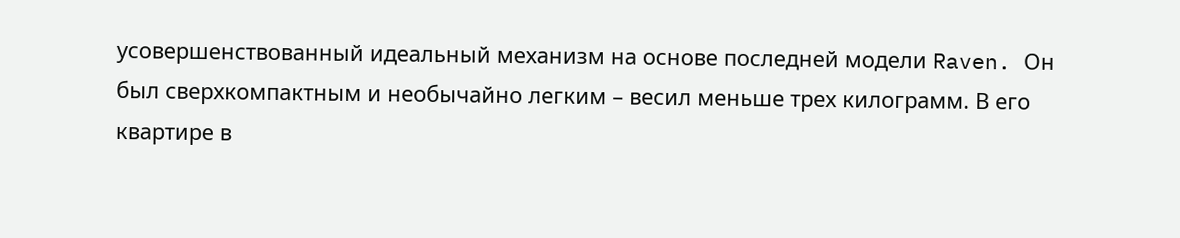усовершенствованный идеальный механизм на основе последней модели Raven. Он был сверхкомпактным и необычайно легким – весил меньше трех килограмм. В его квартире в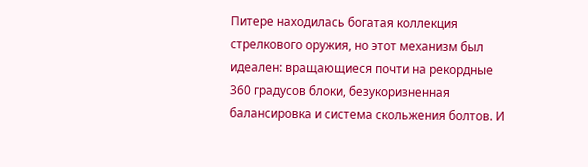Питере находилась богатая коллекция стрелкового оружия, но этот механизм был идеален: вращающиеся почти на рекордные 360 градусов блоки, безукоризненная балансировка и система скольжения болтов. И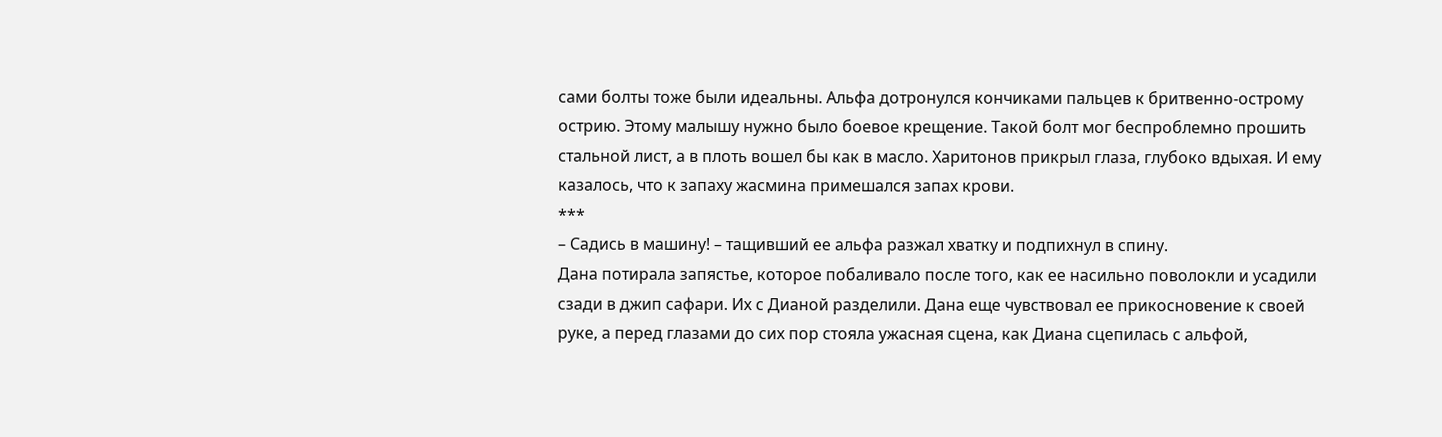сами болты тоже были идеальны. Альфа дотронулся кончиками пальцев к бритвенно-острому острию. Этому малышу нужно было боевое крещение. Такой болт мог беспроблемно прошить стальной лист, а в плоть вошел бы как в масло. Харитонов прикрыл глаза, глубоко вдыхая. И ему казалось, что к запаху жасмина примешался запах крови.
***
– Садись в машину! – тащивший ее альфа разжал хватку и подпихнул в спину.
Дана потирала запястье, которое побаливало после того, как ее насильно поволокли и усадили сзади в джип сафари. Их с Дианой разделили. Дана еще чувствовал ее прикосновение к своей руке, а перед глазами до сих пор стояла ужасная сцена, как Диана сцепилась с альфой,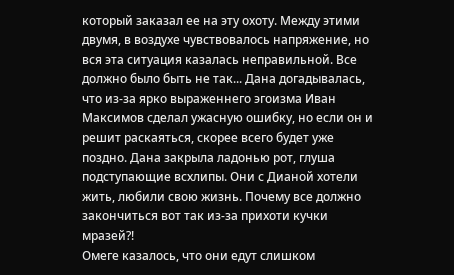который заказал ее на эту охоту. Между этими двумя, в воздухе чувствовалось напряжение, но вся эта ситуация казалась неправильной. Все должно было быть не так... Дана догадывалась, что из-за ярко выраженнего эгоизма Иван Максимов сделал ужасную ошибку, но если он и решит раскаяться, скорее всего будет уже поздно. Дана закрыла ладонью рот, глуша подступающие всхлипы. Они с Дианой хотели жить, любили свою жизнь. Почему все должно закончиться вот так из-за прихоти кучки мразей?!
Омеге казалось, что они едут слишком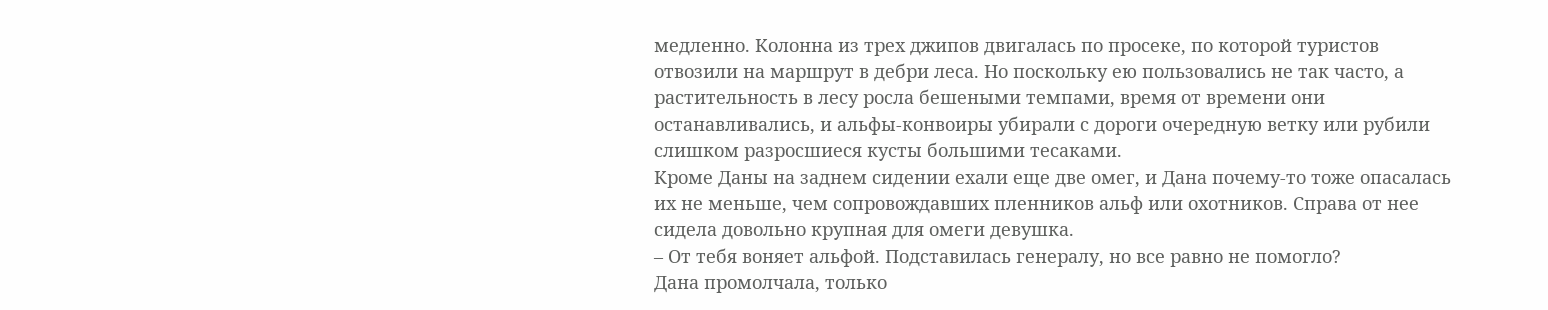медленно. Колонна из трех джипов двигалась по просеке, по которой туристов отвозили на маршрут в дебри леса. Но поскольку ею пользовались не так часто, а растительность в лесу росла бешеными темпами, время от времени они останавливались, и альфы-конвоиры убирали с дороги очередную ветку или рубили слишком разросшиеся кусты большими тесаками.
Кроме Даны на заднем сидении ехали еще две омег, и Дана почему-то тоже опасалась их не меньше, чем сопровождавших пленников альф или охотников. Справа от нее сидела довольно крупная для омеги девушка.
– От тебя воняет альфой. Подставилась генералу, но все равно не помогло?
Дана промолчала, только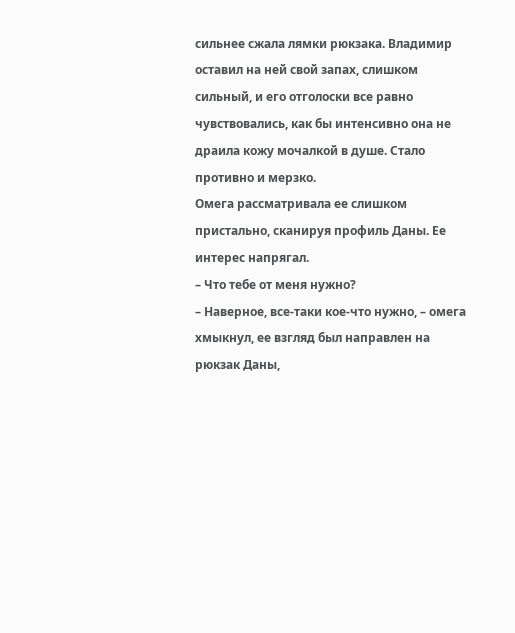сильнее сжала лямки рюкзака. Владимир оставил на ней свой запах, слишком сильный, и его отголоски все равно чувствовались, как бы интенсивно она не драила кожу мочалкой в душе. Стало противно и мерзко.
Омега рассматривала ее слишком пристально, сканируя профиль Даны. Ее интерес напрягал.
– Что тебе от меня нужно?
– Наверное, все-таки кое-что нужно, – омега хмыкнул, ее взгляд был направлен на рюкзак Даны,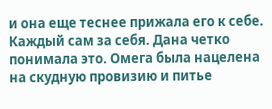и она еще теснее прижала его к себе.
Каждый сам за себя. Дана четко понимала это. Омега была нацелена на скудную провизию и питье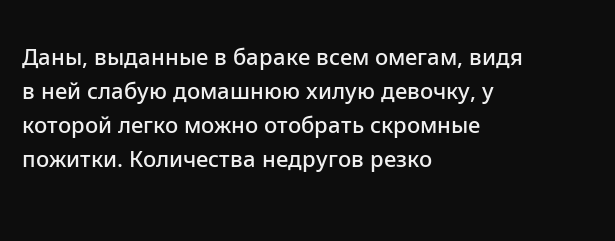Даны, выданные в бараке всем омегам, видя в ней слабую домашнюю хилую девочку, у которой легко можно отобрать скромные пожитки. Количества недругов резко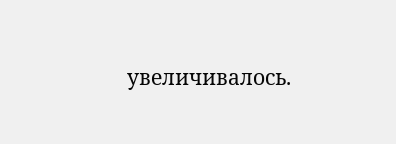увеличивалось.